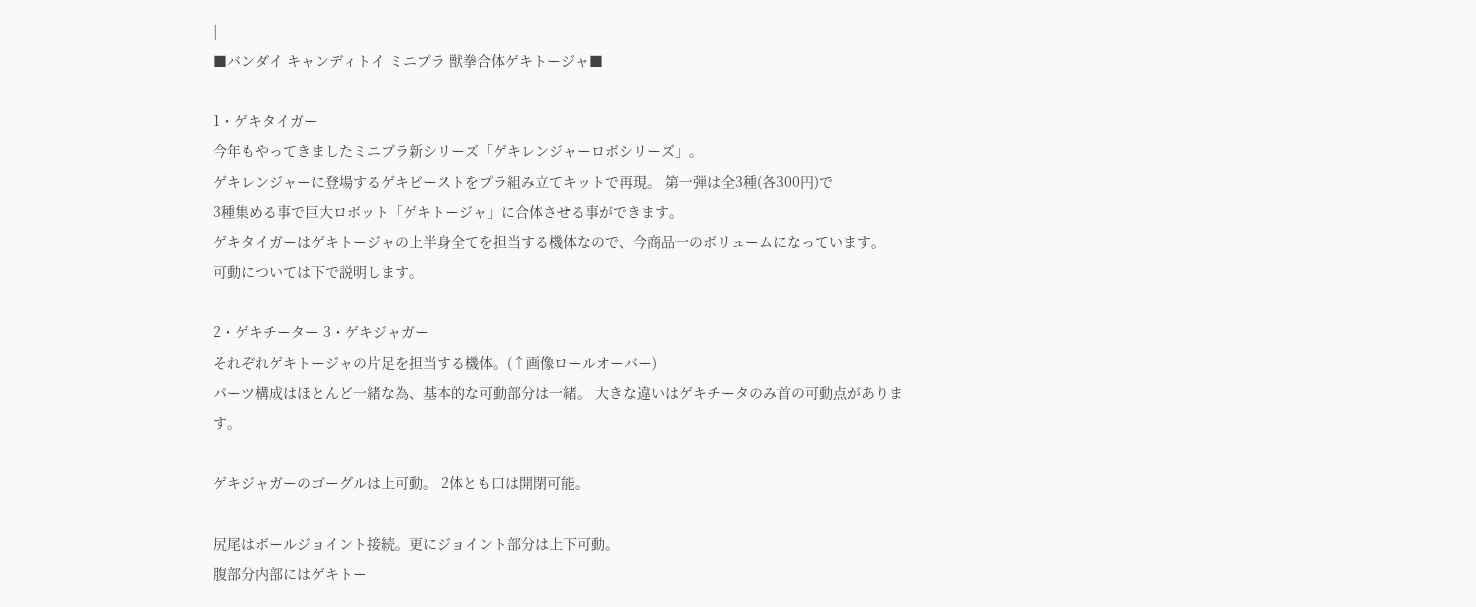|
■バンダイ キャンディトイ ミニプラ 獣拳合体ゲキトージャ■

1・ゲキタイガー
今年もやってきましたミニプラ新シリーズ「ゲキレンジャーロボシリーズ」。
ゲキレンジャーに登場するゲキビーストをプラ組み立てキットで再現。 第一弾は全3種(各300円)で
3種集める事で巨大ロボット「ゲキトージャ」に合体させる事ができます。
ゲキタイガーはゲキトージャの上半身全てを担当する機体なので、今商品一のボリュームになっています。
可動については下で説明します。

2・ゲキチーター 3・ゲキジャガー
それぞれゲキトージャの片足を担当する機体。(↑画像ロールオーバー)
パーツ構成はほとんど一緒な為、基本的な可動部分は一緒。 大きな違いはゲキチータのみ首の可動点があります。

ゲキジャガーのゴーグルは上可動。 2体とも口は開閉可能。

尻尾はボールジョイント接続。更にジョイント部分は上下可動。
腹部分内部にはゲキトー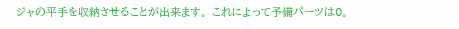ジャの平手を収納させることが出来ます。 これによって予備パーツは0。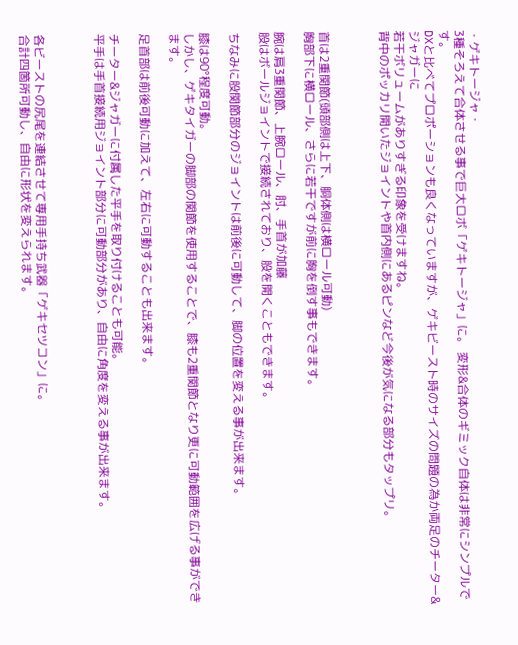・ゲキトージャ・
3種そろえて合体させる事で巨大ロボ「ゲキトージャ」に。 変形&合体のギミック自体は非常にシンプルです。
DXと比べてプロポーションも良くなっていますが、ゲキビースト時のサイズの問題の為か両足のチーター&ジャガーに
若干ボリュームがありすぎる印象を受けますね。
背中のポッカリ開いたジョイントや首内側にあるピンなど今後が気になる部分もタップリ。



首は2重関節(頭部側は上下、胴体側は横ロール可動)
胸部下に横ロール、さらに若干ですが前に胸を倒す事もできます。

腕は肩3重関節、上腕ロール、肘、手首が加藤
股はボールジョイントで接続されており、股を開くこともできます。

ちなみに股関節部分のジョイントは前後に可動して、脚の位置を変える事が出来ます。

膝は90°程度可動。
しかし、ゲキタイガーの脚部の関節を使用することで、膝も2重関節となり更に可動範囲を広げる事ができます。

足首部は前後可動に加えて、左右に可動することも出来ます。

チーター&ジャガーに付属した平手を取り付けることも可能。
平手は手首接続用ジョイント部分に可動部分があり、自由に角度を変える事が出来ます。



各ビーストの尻尾を連結させて専用手持ち武器「ゲキセツコン」に。
合計四箇所可動し、自由に形状を変えられます。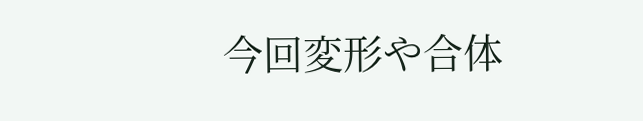今回変形や合体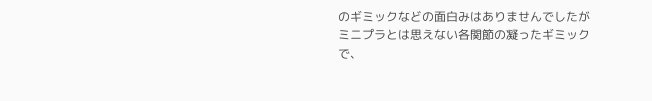のギミックなどの面白みはありませんでしたが
ミニプラとは思えない各関節の凝ったギミックで、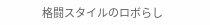格闘スタイルのロボらし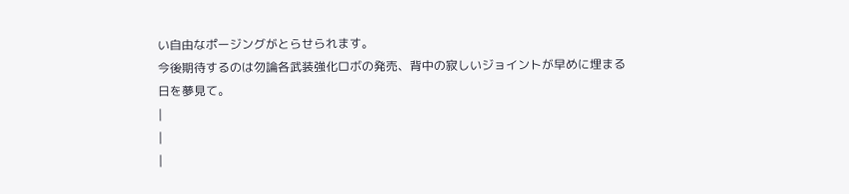い自由なポージングがとらせられます。
今後期待するのは勿論各武装強化ロボの発売、背中の寂しいジョイントが早めに埋まる日を夢見て。
|
|
|